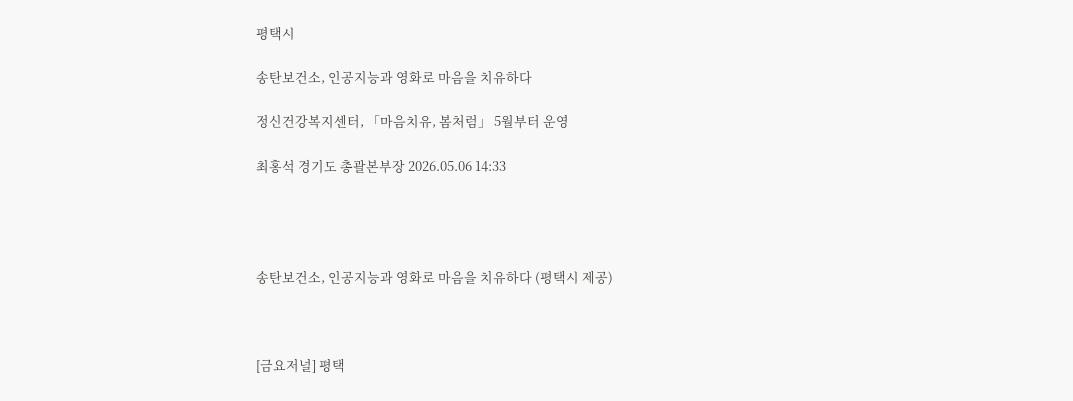평택시

송탄보건소, 인공지능과 영화로 마음을 치유하다

정신건강복지센터, 「마음치유, 봄처럼」 5월부터 운영

최홍석 경기도 총괄본부장 2026.05.06 14:33




송탄보건소, 인공지능과 영화로 마음을 치유하다 (평택시 제공)



[금요저널] 평택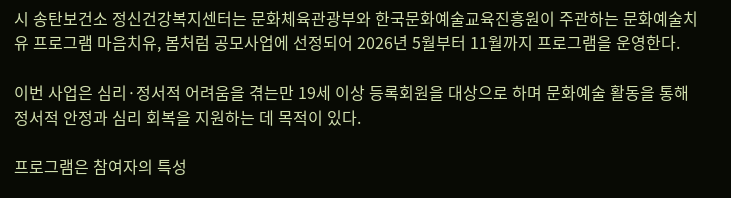시 송탄보건소 정신건강복지센터는 문화체육관광부와 한국문화예술교육진흥원이 주관하는 문화예술치유 프로그램 마음치유, 봄처럼 공모사업에 선정되어 2026년 5월부터 11월까지 프로그램을 운영한다.

이번 사업은 심리·정서적 어려움을 겪는만 19세 이상 등록회원을 대상으로 하며 문화예술 활동을 통해 정서적 안정과 심리 회복을 지원하는 데 목적이 있다.

프로그램은 참여자의 특성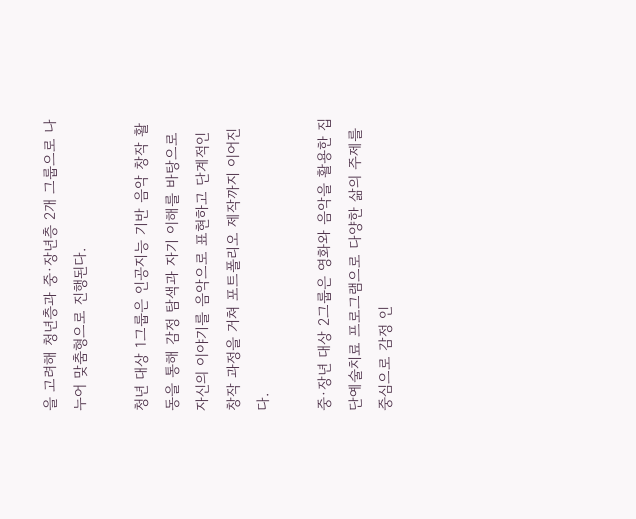을 고려해 청년층과 중·장년층 2개 그룹으로 나누어 맞춤형으로 진행된다.

청년 대상 1그룹은 인공지능 기반 음악 창작 활동을 통해 감정 탐색과 자기 이해를 바탕으로 자신의 이야기를 음악으로 표현하고 단계적인 창작 과정을 거쳐 포트폴리오 제작까지 이어진다.

중·장년 대상 2그룹은 영화와 음악을 활용한 집단예술치료 프로그램으로 다양한 삶의 주제를 중심으로 감정 인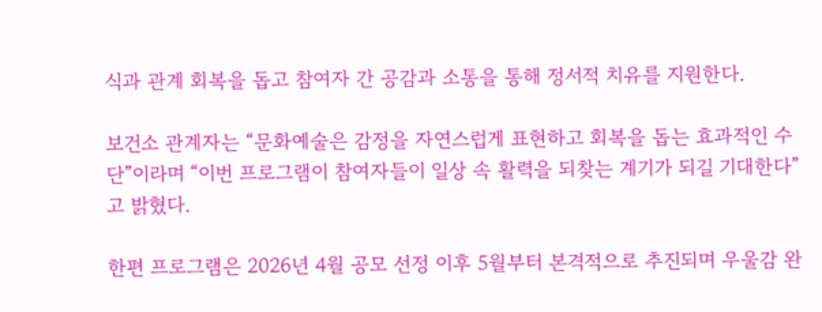식과 관계 회복을 돕고 참여자 간 공감과 소통을 통해 정서적 치유를 지원한다.

보건소 관계자는 “문화예술은 감정을 자연스럽게 표현하고 회복을 돕는 효과적인 수단”이라며 “이번 프로그램이 참여자들이 일상 속 활력을 되찾는 계기가 되길 기대한다”고 밝혔다.

한편 프로그램은 2026년 4월 공모 선정 이후 5월부터 본격적으로 추진되며 우울감 완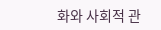화와 사회적 관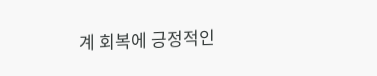계 회복에 긍정적인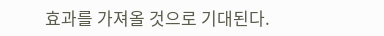효과를 가져올 것으로 기대된다.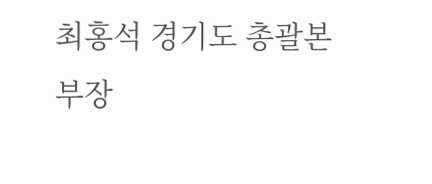최홍석 경기도 총괄본부장